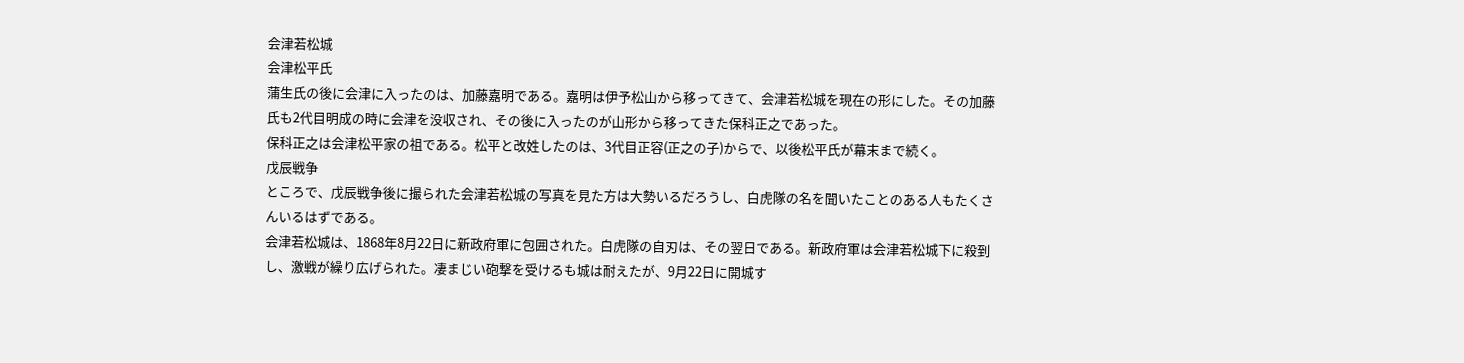会津若松城
会津松平氏
蒲生氏の後に会津に入ったのは、加藤嘉明である。嘉明は伊予松山から移ってきて、会津若松城を現在の形にした。その加藤氏も2代目明成の時に会津を没収され、その後に入ったのが山形から移ってきた保科正之であった。
保科正之は会津松平家の祖である。松平と改姓したのは、3代目正容(正之の子)からで、以後松平氏が幕末まで続く。
戊辰戦争
ところで、戊辰戦争後に撮られた会津若松城の写真を見た方は大勢いるだろうし、白虎隊の名を聞いたことのある人もたくさんいるはずである。
会津若松城は、1868年8月22日に新政府軍に包囲された。白虎隊の自刃は、その翌日である。新政府軍は会津若松城下に殺到し、激戦が繰り広げられた。凄まじい砲撃を受けるも城は耐えたが、9月22日に開城す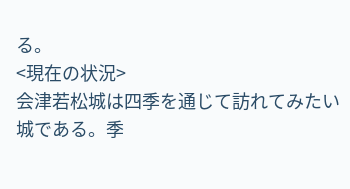る。
<現在の状況>
会津若松城は四季を通じて訪れてみたい城である。季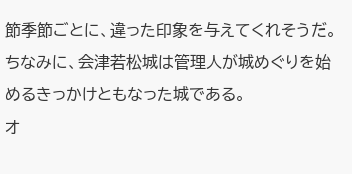節季節ごとに、違った印象を与えてくれそうだ。ちなみに、会津若松城は管理人が城めぐりを始めるきっかけともなった城である。
オ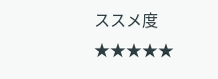ススメ度 ★★★★★